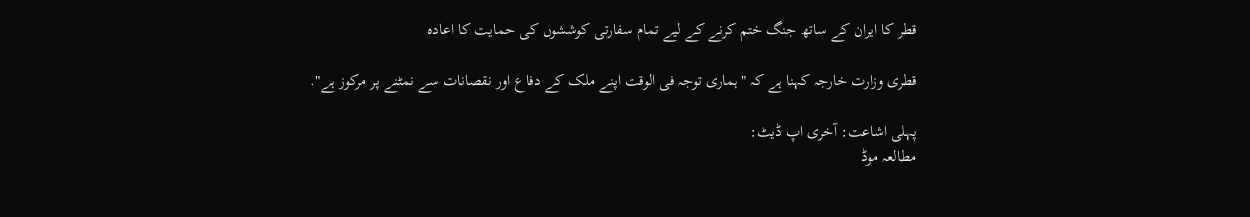قطر کا ایران کے ساتھ جنگ ختم کرنے کے لیے تمام سفارتی کوششوں کی حمایت کا اعادہ

قطری وزارت خارجہ کہنا ہے کہ "ہماری توجہ فی الوقت اپنے ملک کے دفاع اور نقصانات سے نمٹنے پر مرکوز ہے".

پہلی اشاعت: آخری اپ ڈیٹ:
مطالعہ موڈ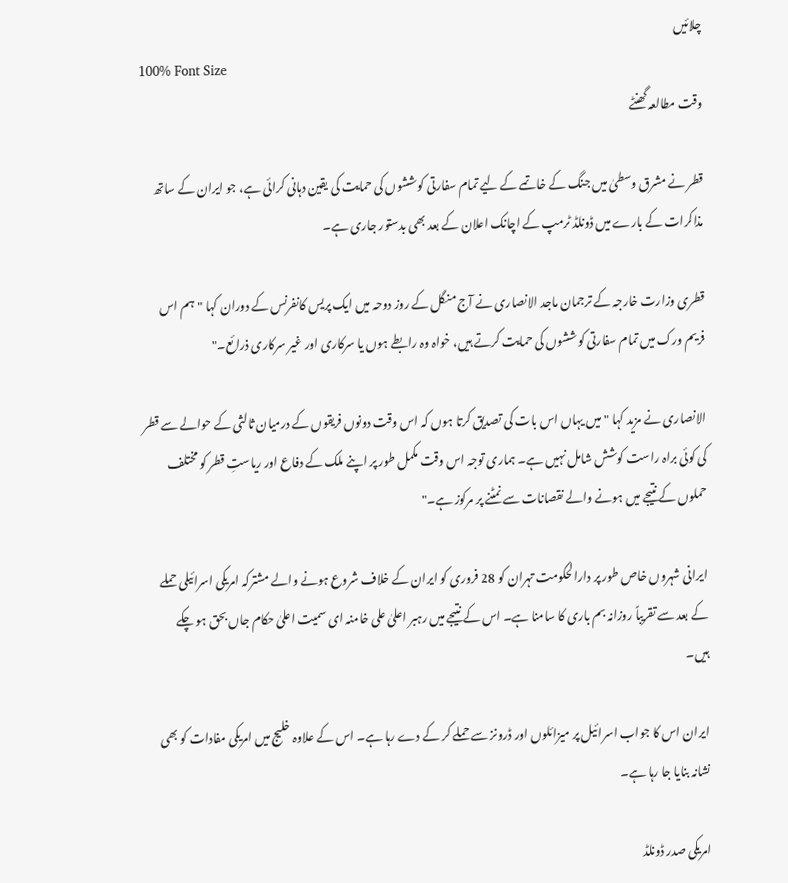چلائیں
100% Font Size
وقت مطالعہ گھنٹے

قطر نے مشرق وسطیٰ میں جنگ کے خاتمے کے لیے تمام سفارتی کوششوں کی حمایت کی یقین دہانی کرائی ہے، جو ایران کے ساتھ مذاکرات کے بارے میں ڈونلڈ ٹرمپ کے اچانک اعلان کے بعد بھی بدستور جاری ہے۔

قطری وزارت خارجہ کے ترجمان ماجد الانصاری نے آج منگل کے روز دوحہ میں ایک پریس کانفرنس کے دوران کہا "ہم اس فریم ورک میں تمام سفارتی کوششوں کی حمایت کرتے ہیں، خواہ وہ رابطے ہوں یا سرکاری اور غیر سرکاری ذرائع۔"

الانصاری نے مزید کہا "میں یہاں اس بات کی تصدیق کرتا ہوں کہ اس وقت دونوں فریقوں کے درمیان ثالثی کے حوالے سے قطر کی کوئی براہ راست کوشش شامل نہیں ہے۔ ہماری توجہ اس وقت مکمل طور پر اپنے ملک کے دفاع اور ریاستِ قطر کو مختلف حملوں کے نتیجے میں ہونے والے نقصانات سے نمٹنے پر مرکوز ہے۔"

ایرانی شہروں خاص طور پر دارالحکومت تہران کو 28 فروری کو ایران کے خلاف شروع ہونے والے مشترکہ امریکی اسرائیلی حملے کے بعد سے تقریباً روزانہ بم باری کا سامنا ہے۔ اس کے نتیجے میں رہبر اعلیٰ علی خامنہ ای سمیت اعلیٰ حکام جاں بحق ہو چکے ہیں۔

ایران اس کا جواب اسرائیل پر میزائلوں اور ڈرونز سے حملے کر کے دے رہا ہے۔ اس کے علاوہ خلیج میں امریکی مفادات کو بھی نشانہ بنایا جا رہا ہے۔

امریکی صدر ڈونلڈ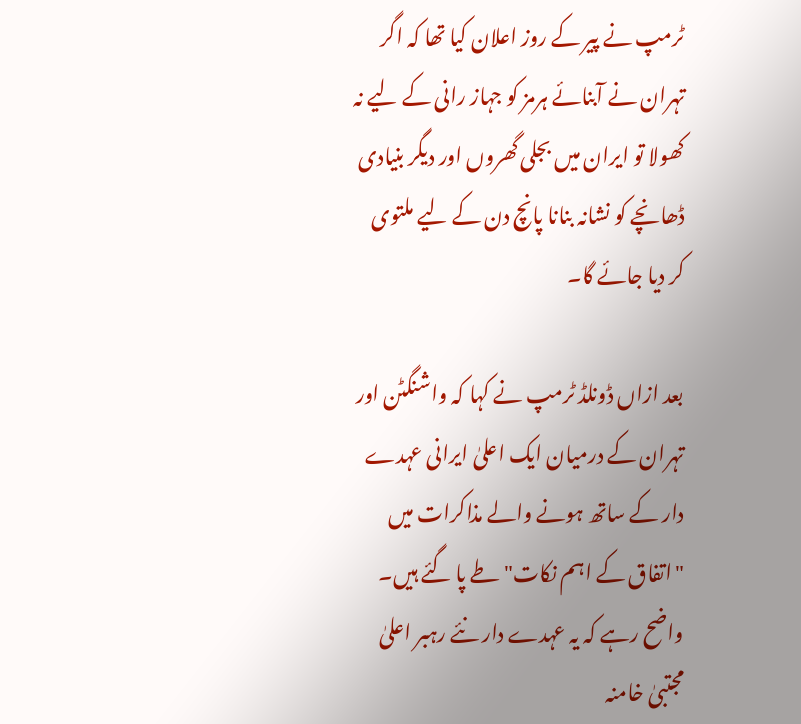ٹرمپ نے پیر کے روز اعلان کیا تھا کہ اگر تہران نے آبنائے ہرمز کو جہاز رانی کے لیے نہ کھولا تو ایران میں بجلی گھروں اور دیگر بنیادی ڈھانچے کو نشانہ بنانا پانچ دن کے لیے ملتوی کر دیا جائے گا۔

بعد ازاں ڈونلڈ ٹرمپ نے کہا کہ واشنگٹن اور تہران کے درمیان ایک اعلیٰ ایرانی عہدے دار کے ساتھ ہونے والے مذاکرات میں "اتفاق کے اہم نکات" طے پا گئے ہیں۔ واضح رہے کہ یہ عہدے دار نئے رہبر اعلیٰ مجتبیٰ خامنہ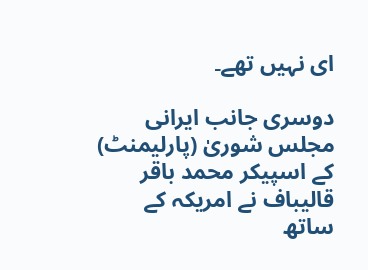ای نہیں تھے۔

دوسری جانب ایرانی مجلس شوریٰ (پارلیمنٹ) کے اسپیکر محمد باقر قالیباف نے امریکہ کے ساتھ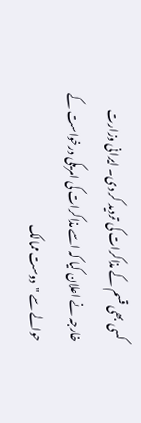کسی بھی قسم کے مذاکرات کی تردید کر دی۔ ایرانی وزارت خارجہ نے اعلان کیا کہ اسے مذاکرات کی امریکی درخواست کے حوالے سے "دوست ممالک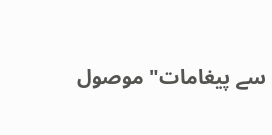سے پیغامات" موصول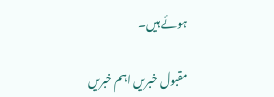ہوئے ہیں۔

مقبول خبریں اہم خبریں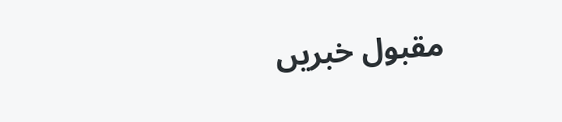مقبول خبریں